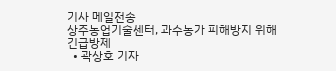기사 메일전송
상주농업기술센터, 과수농가 피해방지 위해 긴급방제
  • 곽상호 기자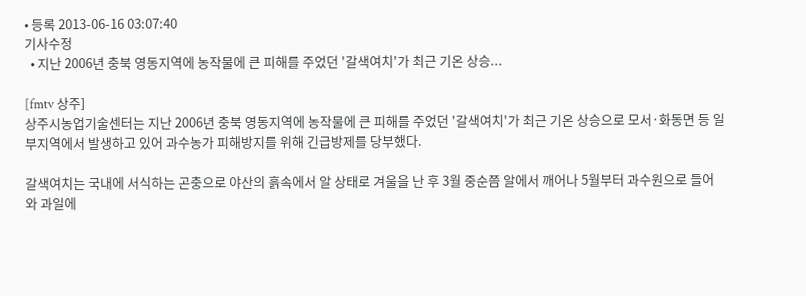• 등록 2013-06-16 03:07:40
기사수정
  • 지난 2006년 충북 영동지역에 농작물에 큰 피해를 주었던 '갈색여치'가 최근 기온 상승...

[fmtv 상주]
상주시농업기술센터는 지난 2006년 충북 영동지역에 농작물에 큰 피해를 주었던 '갈색여치'가 최근 기온 상승으로 모서·화동면 등 일부지역에서 발생하고 있어 과수농가 피해방지를 위해 긴급방제를 당부했다.

갈색여치는 국내에 서식하는 곤충으로 야산의 흙속에서 알 상태로 겨울을 난 후 3월 중순쯤 알에서 깨어나 5월부터 과수원으로 들어와 과일에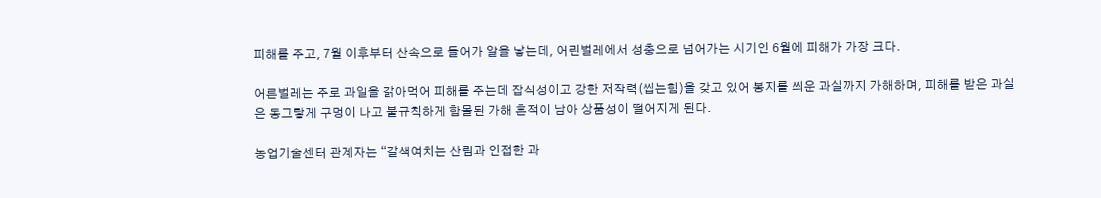피해를 주고, 7월 이후부터 산속으로 들어가 알을 낳는데, 어린벌레에서 성충으로 넘어가는 시기인 6월에 피해가 가장 크다.

어른벌레는 주로 과일을 갉아먹어 피해를 주는데 잡식성이고 강한 저작력(씹는힘)을 갖고 있어 봉지를 씌운 과실까지 가해하며, 피해를 받은 과실은 동그랗게 구멍이 나고 불규칙하게 함몰된 가해 흔적이 남아 상품성이 떨어지게 된다.

농업기술센터 관계자는 “갈색여치는 산림과 인접한 과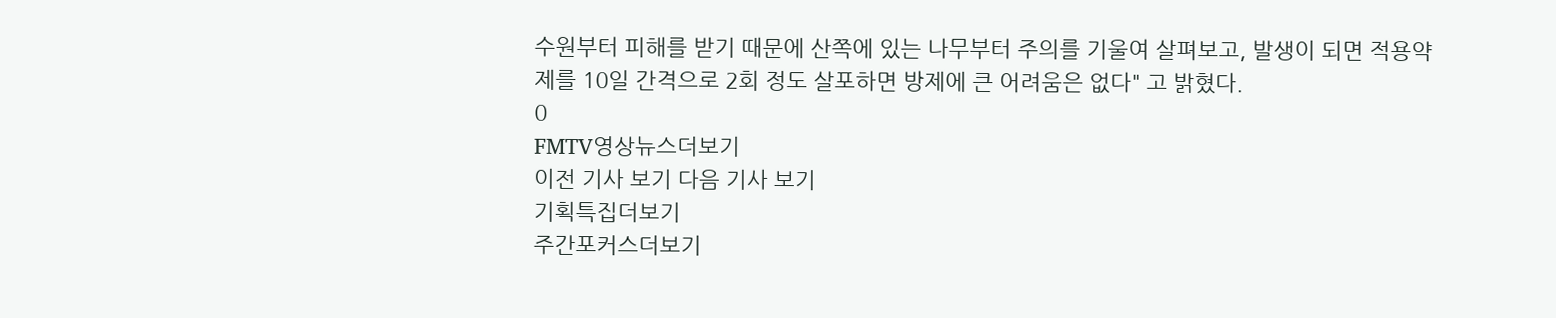수원부터 피해를 받기 때문에 산쪽에 있는 나무부터 주의를 기울여 살펴보고, 발생이 되면 적용약제를 10일 간격으로 2회 정도 살포하면 방제에 큰 어려움은 없다" 고 밝혔다.
0
FMTV영상뉴스더보기
이전 기사 보기 다음 기사 보기
기획특집더보기
주간포커스더보기